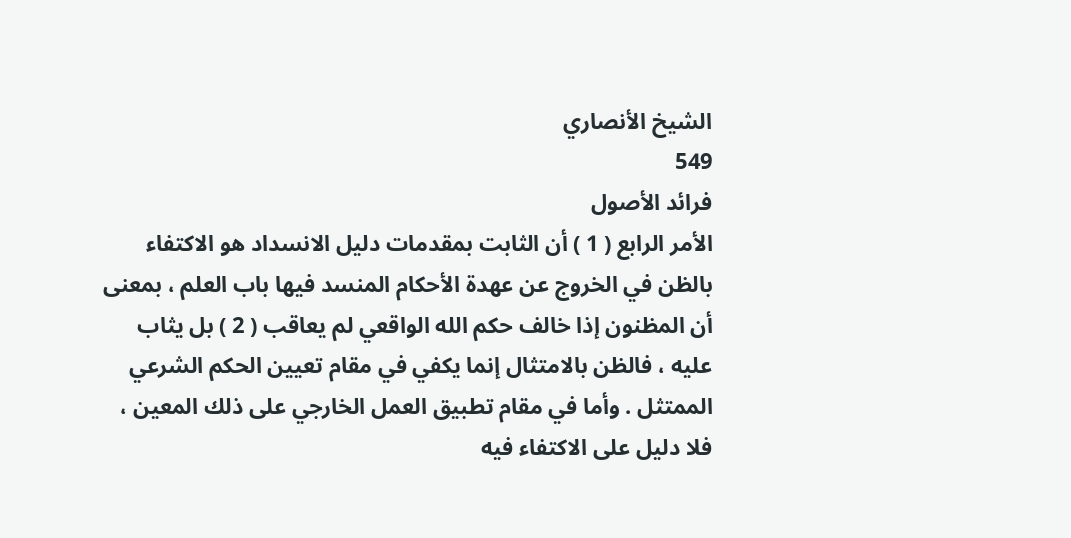الشيخ الأنصاري
549
فرائد الأصول
الأمر الرابع ( 1 ) أن الثابت بمقدمات دليل الانسداد هو الاكتفاء بالظن في الخروج عن عهدة الأحكام المنسد فيها باب العلم ، بمعنى أن المظنون إذا خالف حكم الله الواقعي لم يعاقب ( 2 ) بل يثاب عليه ، فالظن بالامتثال إنما يكفي في مقام تعيين الحكم الشرعي الممتثل . وأما في مقام تطبيق العمل الخارجي على ذلك المعين ، فلا دليل على الاكتفاء فيه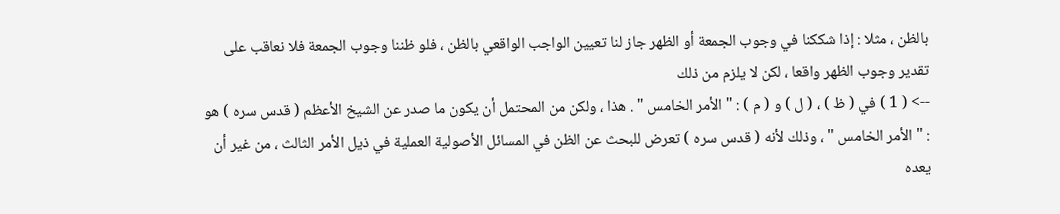بالظن ، مثلا : إذا شككنا في وجوب الجمعة أو الظهر جاز لنا تعيين الواجب الواقعي بالظن ، فلو ظننا وجوب الجمعة فلا نعاقب على تقدير وجوب الظهر واقعا ، لكن لا يلزم من ذلك
--> ( 1 ) في ( ظ ) ، ( ل ) و ( م ) : " الأمر الخامس " . هذا ، ولكن من المحتمل أن يكون ما صدر عن الشيخ الأعظم ( قدس سره ) هو : " الأمر الخامس " ، وذلك لأنه ( قدس سره ) تعرض للبحث عن الظن في المسائل الأصولية العملية في ذيل الأمر الثالث ، من غير أن يعده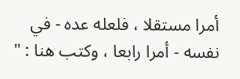أمرا مستقلا ، فلعله عده - في نفسه - أمرا رابعا ، وكتب هنا : "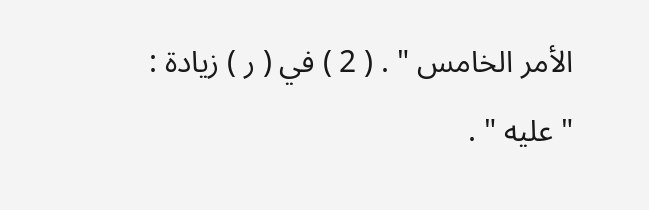الأمر الخامس " . ( 2 ) في ( ر ) زيادة : " عليه " .